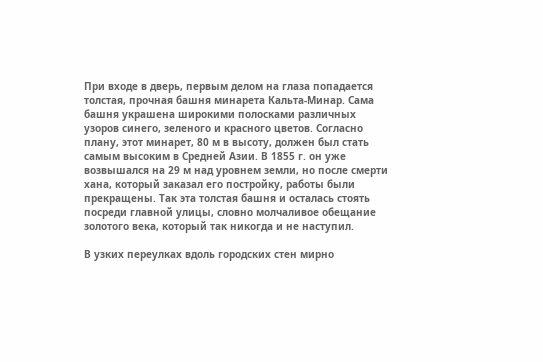При входе в дверь, первым делом на глаза попадается толстая, прочная башня минарета Кальта-Минар. Сама башня украшена широкими полосками различных узоров синего, зеленого и красного цветов. Согласно плану, этот минарет, 80 м в высоту, должен был стать самым высоким в Средней Азии. В 1855 г. он уже возвышался на 29 м над уровнем земли, но после смерти хана, который заказал его постройку, работы были прекращены. Так эта толстая башня и осталась стоять посреди главной улицы, словно молчаливое обещание золотого века, который так никогда и не наступил.

В узких переулках вдоль городских стен мирно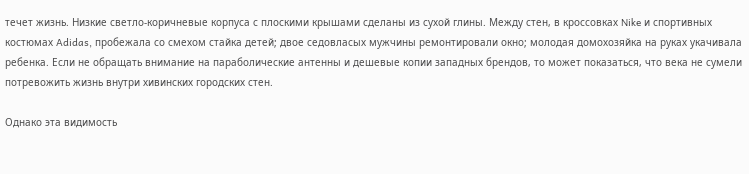течет жизнь. Низкие светло-коричневые корпуса с плоскими крышами сделаны из сухой глины. Между стен, в кроссовках Nike и спортивных костюмах Adidas, пробежала со смехом стайка детей; двое седовласых мужчины ремонтировали окно; молодая домохозяйка на руках укачивала ребенка. Если не обращать внимание на параболические антенны и дешевые копии западных брендов, то может показаться, что века не сумели потревожить жизнь внутри хивинских городских стен.

Однако эта видимость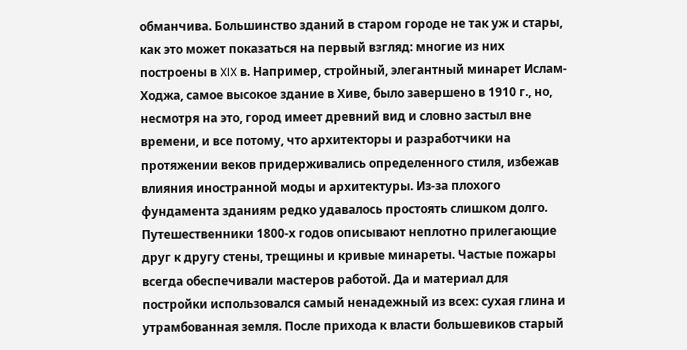обманчива. Большинство зданий в старом городе не так уж и стары, как это может показаться на первый взгляд: многие из них построены в XIX в. Например, стройный, элегантный минарет Ислам-Ходжа, самое высокое здание в Хиве, было завершено в 1910 г., но, несмотря на это, город имеет древний вид и словно застыл вне времени, и все потому, что архитекторы и разработчики на протяжении веков придерживались определенного стиля, избежав влияния иностранной моды и архитектуры. Из-за плохого фундамента зданиям редко удавалось простоять слишком долго. Путешественники 1800-х годов описывают неплотно прилегающие друг к другу стены, трещины и кривые минареты. Частые пожары всегда обеспечивали мастеров работой. Да и материал для постройки использовался самый ненадежный из всех: сухая глина и утрамбованная земля. После прихода к власти большевиков старый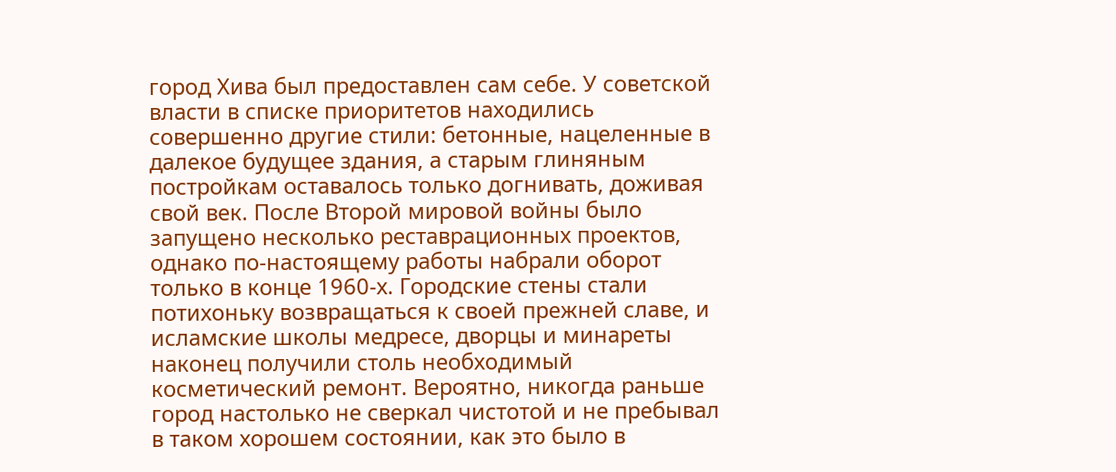город Хива был предоставлен сам себе. У советской власти в списке приоритетов находились совершенно другие стили: бетонные, нацеленные в далекое будущее здания, а старым глиняным постройкам оставалось только догнивать, доживая свой век. После Второй мировой войны было запущено несколько реставрационных проектов, однако по-настоящему работы набрали оборот только в конце 1960-х. Городские стены стали потихоньку возвращаться к своей прежней славе, и исламские школы медресе, дворцы и минареты наконец получили столь необходимый косметический ремонт. Вероятно, никогда раньше город настолько не сверкал чистотой и не пребывал в таком хорошем состоянии, как это было в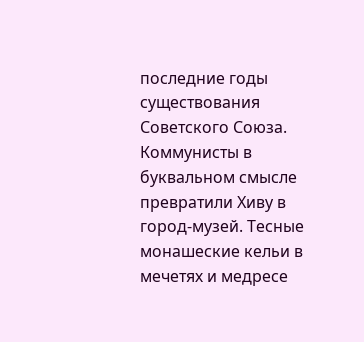последние годы существования Советского Союза. Коммунисты в буквальном смысле превратили Хиву в город-музей. Тесные монашеские кельи в мечетях и медресе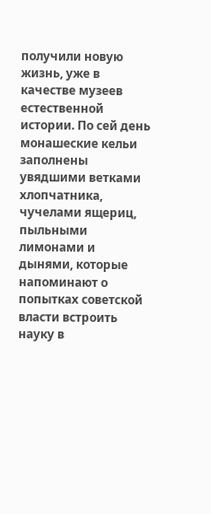получили новую жизнь, уже в качестве музеев естественной истории. По сей день монашеские кельи заполнены увядшими ветками хлопчатника, чучелами ящериц, пыльными лимонами и дынями, которые напоминают о попытках советской власти встроить науку в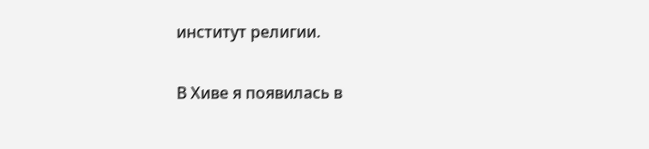институт религии.

В Хиве я появилась в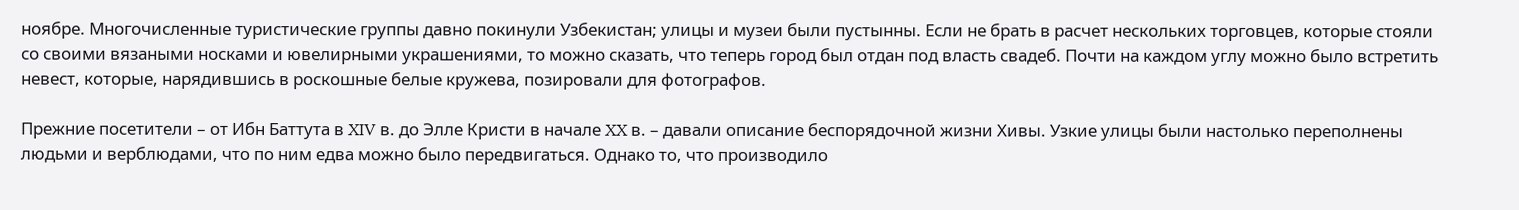ноябре. Многочисленные туристические группы давно покинули Узбекистан; улицы и музеи были пустынны. Если не брать в расчет нескольких торговцев, которые стояли со своими вязаными носками и ювелирными украшениями, то можно сказать, что теперь город был отдан под власть свадеб. Почти на каждом углу можно было встретить невест, которые, нарядившись в роскошные белые кружева, позировали для фотографов.

Прежние посетители – от Ибн Баттута в XIV в. до Элле Кристи в начале XX в. – давали описание беспорядочной жизни Хивы. Узкие улицы были настолько переполнены людьми и верблюдами, что по ним едва можно было передвигаться. Однако то, что производило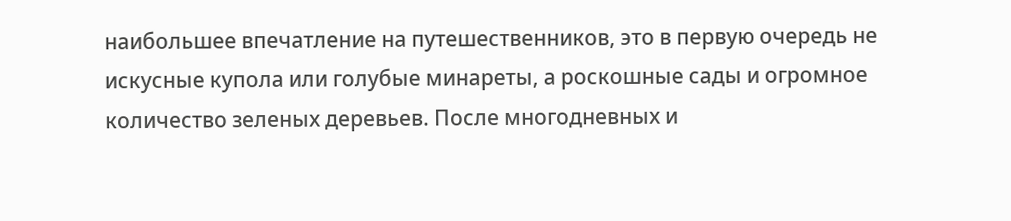наибольшее впечатление на путешественников, это в первую очередь не искусные купола или голубые минареты, а роскошные сады и огромное количество зеленых деревьев. После многодневных и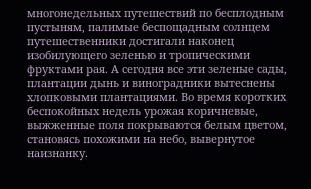многонедельных путешествий по бесплодным пустыням, палимые беспощадным солнцем путешественники достигали наконец изобилующего зеленью и тропическими фруктами рая. А сегодня все эти зеленые сады, плантации дынь и виноградники вытеснены хлопковыми плантациями. Во время коротких беспокойных недель урожая коричневые, выжженные поля покрываются белым цветом, становясь похожими на небо, вывернутое наизнанку.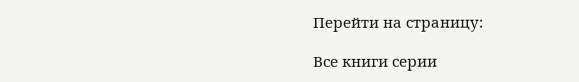Перейти на страницу:

Все книги серии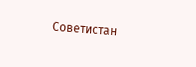Советистан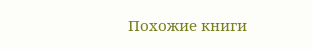Похожие книги